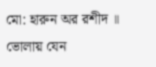মো: হারুন অর রশীদ ॥
ভোলায় যেন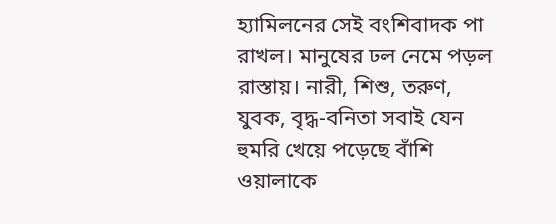হ্যামিলনের সেই বংশিবাদক পা রাখল। মানুষের ঢল নেমে পড়ল রাস্তায়। নারী, শিশু, তরুণ, যুবক, বৃদ্ধ-বনিতা সবাই যেন হুমরি খেয়ে পড়েছে বাঁশি ওয়ালাকে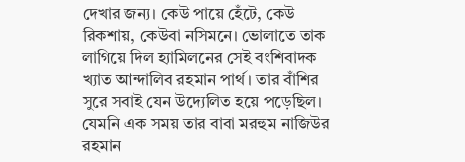দেখার জন্য। কেউ পায়ে হেঁটে, কেউ রিকশায়, কেউবা নসিমনে। ভোলাতে তাক লাগিয়ে দিল হ্যামিলনের সেই বংশিবাদক খ্যাত আন্দালিব রহমান পার্থ। তার বাঁশির সুরে সবাই যেন উদ্যেলিত হয়ে পড়েছিল। যেমনি এক সময় তার বাবা মরহুম নাজিউর রহমান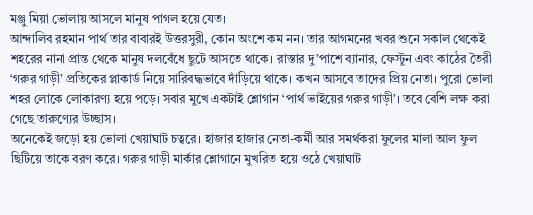মঞ্জু মিয়া ভোলায় আসলে মানুষ পাগল হয়ে যেত।
আন্দালিব রহমান পার্থ তার বাবারই উত্তরসুরী, কোন অংশে কম নন। তার আগমনের খবর শুনে সকাল থেকেই শহরের নানা প্রান্ত থেকে মানুষ দলবেঁধে ছুটে আসতে থাকে। রাস্তার দু’পাশে ব্যানার, ফেস্টুন এবং কাঠের তৈরী ‘গরুর গাড়ী’ প্রতিকের প্লাকার্ড নিয়ে সারিবদ্ধভাবে দাঁড়িয়ে থাকে। কখন আসবে তাদের প্রিয় নেতা। পুরো ভোলা শহর লোকে লোকারণ্য হয়ে পড়ে। সবার মুখে একটাই শ্লোগান ‘পার্থ ভাইয়ের গরুর গাড়ী’। তবে বেশি লক্ষ করা গেছে তারুণ্যের উচ্ছাস।
অনেকেই জড়ো হয় ভোলা খেয়াঘাট চত্বরে। হাজার হাজার নেতা-কর্মী আর সমর্থকরা ফুলের মালা আল ফুল ছিটিয়ে তাকে বরণ করে। গরুর গাড়ী মার্কার শ্লোগানে মুখরিত হয়ে ওঠে খেয়াঘাট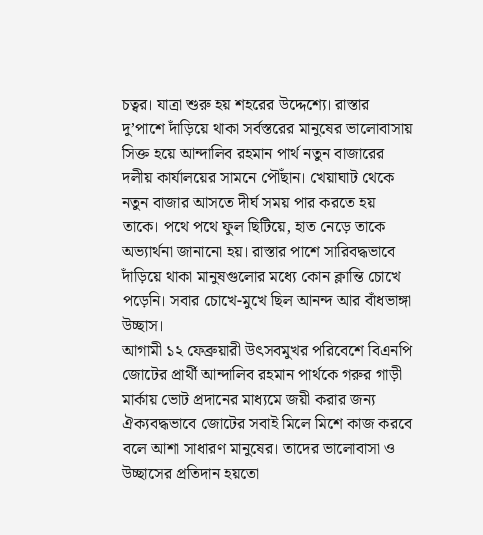চত্বর। যাত্রা শুরু হয় শহরের উদ্দেশ্যে। রাস্তার দু’পাশে দাঁড়িয়ে থাকা সর্বস্তরের মানুষের ভালোবাসায় সিক্ত হয়ে আন্দালিব রহমান পার্থ নতুন বাজারের দলীয় কার্যালয়ের সামনে পৌঁছান। খেয়াঘাট থেকে নতুন বাজার আসতে দীর্ঘ সময় পার করতে হয় তাকে। পথে পথে ফুল ছিটিয়ে, হাত নেড়ে তাকে অভ্যার্থনা জানানো হয়। রাস্তার পাশে সারিবদ্ধভাবে দাঁড়িয়ে থাকা মানুষগুলোর মধ্যে কোন ক্লান্তি চোখে পড়েনি। সবার চোখে-মুখে ছিল আনন্দ আর বাঁধভাঙ্গা উচ্ছাস।
আগামী ১২ ফেব্রুয়ারী উৎসবমুখর পরিবেশে বিএনপি জোটের প্রার্থী আন্দালিব রহমান পার্থকে গরুর গাড়ী মার্কায় ভোট প্রদানের মাধ্যমে জয়ী করার জন্য ঐক্যবদ্ধভাবে জোটের সবাই মিলে মিশে কাজ করবে বলে আশা সাধারণ মানুষের। তাদের ভালোবাসা ও উচ্ছাসের প্রতিদান হয়তো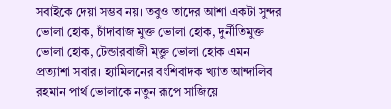সবাইকে দেয়া সম্ভব নয়। তবুও তাদের আশা একটা সুন্দর ভোলা হোক, চাঁদাবাজ মুক্ত ভোলা হোক, দুর্নীতিমুক্ত ভোলা হোক, টেন্ডারবাজী ম্ক্তু ভোলা হোক এমন প্রত্যাশা সবার। হ্যামিলনের বংশিবাদক খ্যাত আন্দালিব রহমান পার্থ ভোলাকে নতুন রূপে সাজিয়ে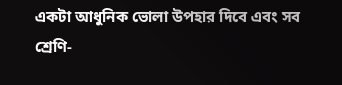একটা আধুনিক ভোলা উপহার দিবে এবং সব শ্রেণি-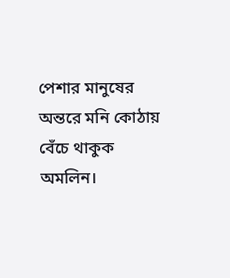পেশার মানুষের অন্তরে মনি কোঠায় বেঁচে থাকুক অমলিন।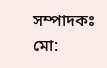সম্পাদকঃ মো: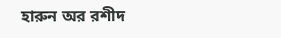হারুন অর রশীদ